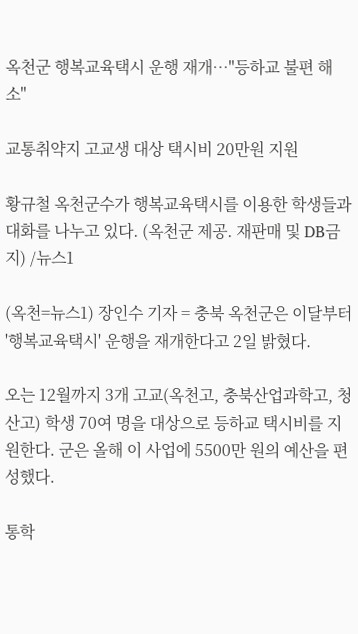옥천군 행복교육택시 운행 재개…"등하교 불편 해소"

교통취약지 고교생 대상 택시비 20만원 지원

황규철 옥천군수가 행복교육택시를 이용한 학생들과 대화를 나누고 있다. (옥천군 제공. 재판매 및 DB금지) /뉴스1

(옥천=뉴스1) 장인수 기자 = 충북 옥천군은 이달부터 '행복교육택시' 운행을 재개한다고 2일 밝혔다.

오는 12월까지 3개 고교(옥천고, 충북산업과학고, 청산고) 학생 70여 명을 대상으로 등하교 택시비를 지원한다. 군은 올해 이 사업에 5500만 원의 예산을 편성했다.

통학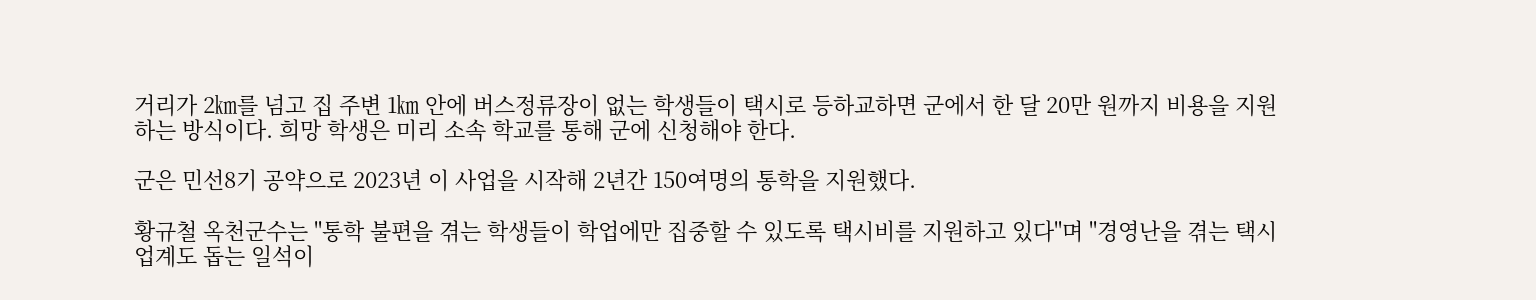거리가 2㎞를 넘고 집 주변 1㎞ 안에 버스정류장이 없는 학생들이 택시로 등하교하면 군에서 한 달 20만 원까지 비용을 지원하는 방식이다. 희망 학생은 미리 소속 학교를 통해 군에 신청해야 한다.

군은 민선8기 공약으로 2023년 이 사업을 시작해 2년간 150여명의 통학을 지원했다.

황규철 옥천군수는 "통학 불편을 겪는 학생들이 학업에만 집중할 수 있도록 택시비를 지원하고 있다"며 "경영난을 겪는 택시업계도 돕는 일석이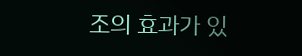조의 효과가 있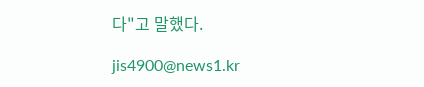다"고 말했다.

jis4900@news1.kr